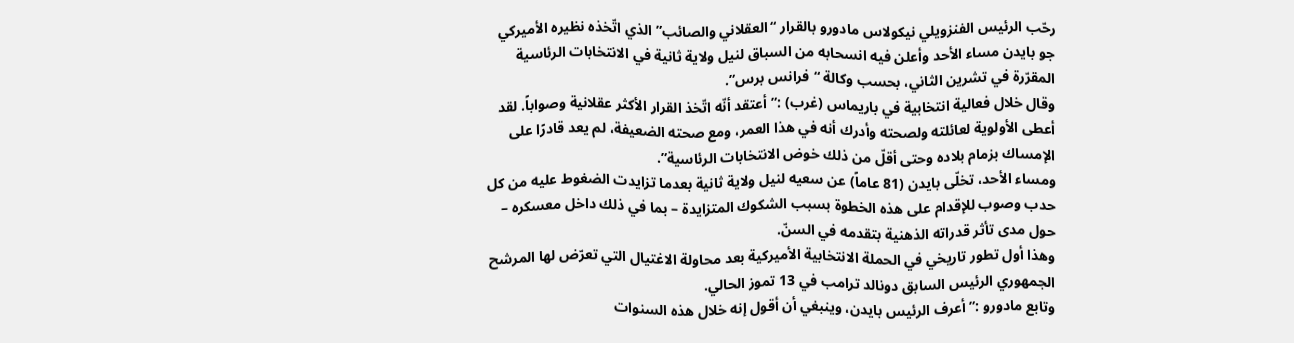رحّب الرئيس الفنزويلي نيكولاس مادورو بالقرار “العقلاني والصائب” الذي اتّخذه نظيره الأميركي جو بايدن مساء الأحد وأعلن فيه انسحابه من السباق لنيل ولاية ثانية في الانتخابات الرئاسية المقرّرة في تشرين الثاني، بحسب وكالة “فرانس برس”.
وقال خلال فعالية انتخابية في باريماس (غرب) :”أعتقد أنّه اتّخذ القرار الأكثر عقلانية وصواباً. لقد أعطى الأولوية لعائلته ولصحته وأدرك أنه في هذا العمر، ومع صحته الضعيفة، لم يعد قادرًا على الإمساك بزمام بلاده وحتى أقلّ من ذلك خوض الانتخابات الرئاسية”.
ومساء الأحد، تخلّى بايدن (81 عاماً) عن سعيه لنيل ولاية ثانية بعدما تزايدت الضغوط عليه من كل حدب وصوب للإقدام على هذه الخطوة بسبب الشكوك المتزايدة – بما في ذلك داخل معسكره – حول مدى تأثر قدراته الذهنية بتقدمه في السنّ.
وهذا أول تطور تاريخي في الحملة الانتخابية الأميركية بعد محاولة الاغتيال التي تعرّض لها المرشح الجمهوري الرئيس السابق دونالد ترامب في 13 تموز الحالي.
وتابع مادورو :”أعرف الرئيس بايدن، وينبغي أن أقول إنه خلال هذه السنوات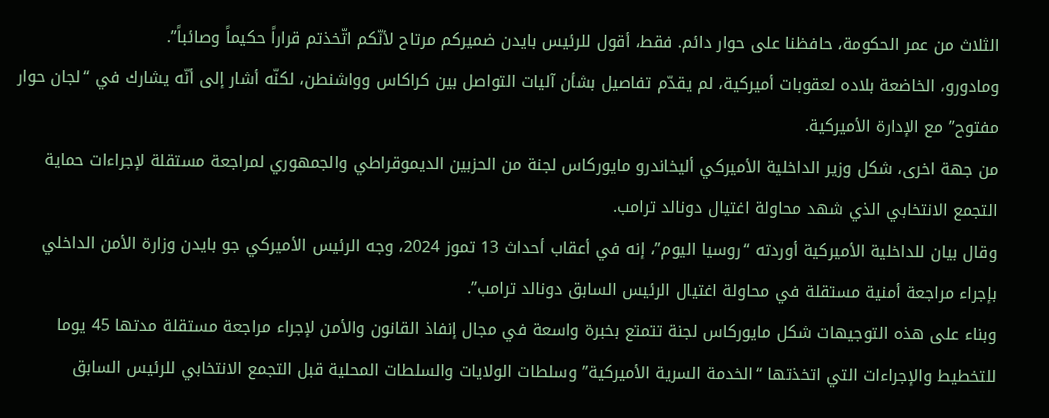الثلاث من عمر الحكومة، حافظنا على حوار دائم. فقط، أقول للرئيس بايدن ضميركم مرتاح لأنّكم اتّخذتم قراراً حكيماً وصائباً”.
ومادورو، الخاضعة بلاده لعقوبات أميركية، لم يقدّم تفاصيل بشأن آليات التواصل بين كراكاس وواشنطن، لكنّه أشار إلى أنّه يشارك في “لجان حوار مفتوح” مع الإدارة الأميركية.
من جهة اخرى، شكل وزير الداخلية الأميركي أليخاندرو مايوركاس لجنة من الحزبين الديموقراطي والجمهوري لمراجعة مستقلة لإجراءات حماية التجمع الانتخابي الذي شهد محاولة اغتيال دونالد ترامب.
وقال بيان للداخلية الأميركية أوردته “روسيا اليوم”، إنه في أعقاب أحداث 13 تموز 2024، وجه الرئيس الأميركي جو بايدن وزارة الأمن الداخلي بإجراء مراجعة أمنية مستقلة في محاولة اغتيال الرئيس السابق دونالد ترامب”.
وبناء على هذه التوجيهات شكل مايوركاس لجنة تتمتع بخبرة واسعة في مجال إنفاذ القانون والأمن لإجراء مراجعة مستقلة مدتها 45 يوما للتخطيط والإجراءات التي اتخذتها “الخدمة السرية الأميركية” وسلطات الولايات والسلطات المحلية قبل التجمع الانتخابي للرئيس السابق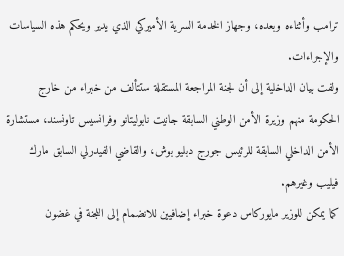ترامب وأثناءه وبعده، وجهاز الخدمة السرية الأميركي الذي يدير ويحكم هذه السياسات والإجراءات.
ولفت بيان الداخلية إلى أن لجنة المراجعة المستقلة ستتألف من خبراء من خارج الحكومة منهم وزيرة الأمن الوطني السابقة جانيت نابوليتانو وفرانسيس تاونسند، مستشارة الأمن الداخلي السابقة للرئيس جورج دبليو بوش، والقاضي الفيدرلي السابق مارك فيليب وغيرهم.
كما يمكن للوزير مايوركاس دعوة خبراء إضافيين للانضمام إلى اللجنة في غضون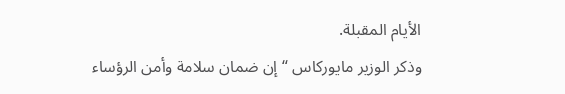الأيام المقبلة.
وذكر الوزير مايوركاس “إن ضمان سلامة وأمن الرؤساء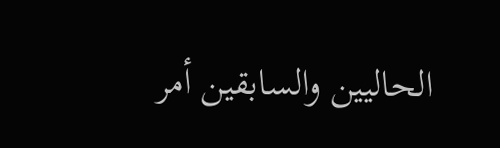الحاليين والسابقين أمر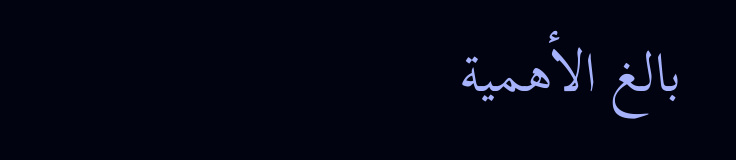بالغ الأهمية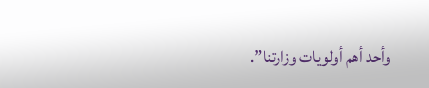وأحد أهم أولويات وزارتنا”.